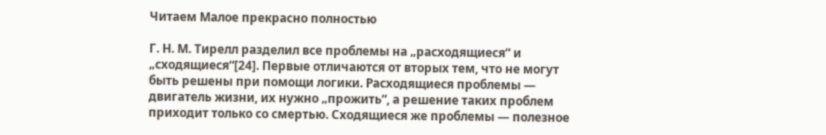Читаем Малое прекрасно полностью

Г. Н. М. Тирелл разделил все проблемы на „расходящиеся“ и „сходящиеся“[24]. Первые отличаются от вторых тем, что не могут быть решены при помощи логики. Расходящиеся проблемы — двигатель жизни, их нужно „прожить“, а решение таких проблем приходит только со смертью. Сходящиеся же проблемы — полезное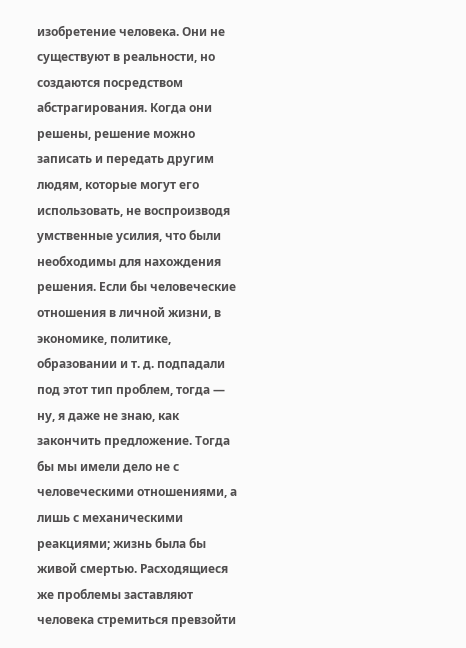изобретение человека. Они не существуют в реальности, но создаются посредством абстрагирования. Когда они решены, решение можно записать и передать другим людям, которые могут его использовать, не воспроизводя умственные усилия, что были необходимы для нахождения решения. Если бы человеческие отношения в личной жизни, в экономике, политике, образовании и т. д. подпадали под этот тип проблем, тогда — ну, я даже не знаю, как закончить предложение. Тогда бы мы имели дело не с человеческими отношениями, а лишь с механическими реакциями; жизнь была бы живой смертью. Расходящиеся же проблемы заставляют человека стремиться превзойти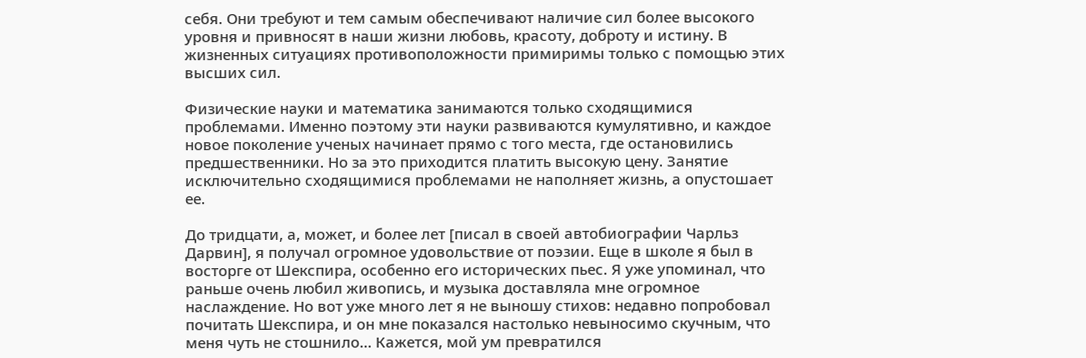себя. Они требуют и тем самым обеспечивают наличие сил более высокого уровня и привносят в наши жизни любовь, красоту, доброту и истину. В жизненных ситуациях противоположности примиримы только с помощью этих высших сил.

Физические науки и математика занимаются только сходящимися проблемами. Именно поэтому эти науки развиваются кумулятивно, и каждое новое поколение ученых начинает прямо с того места, где остановились предшественники. Но за это приходится платить высокую цену. Занятие исключительно сходящимися проблемами не наполняет жизнь, а опустошает ее.

До тридцати, а, может, и более лет [писал в своей автобиографии Чарльз Дарвин], я получал огромное удовольствие от поэзии. Еще в школе я был в восторге от Шекспира, особенно его исторических пьес. Я уже упоминал, что раньше очень любил живопись, и музыка доставляла мне огромное наслаждение. Но вот уже много лет я не выношу стихов: недавно попробовал почитать Шекспира, и он мне показался настолько невыносимо скучным, что меня чуть не стошнило… Кажется, мой ум превратился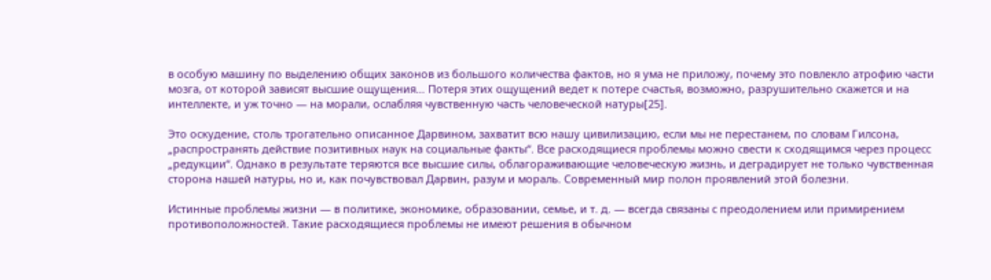в особую машину по выделению общих законов из большого количества фактов, но я ума не приложу, почему это повлекло атрофию части мозга, от которой зависят высшие ощущения… Потеря этих ощущений ведет к потере счастья, возможно, разрушительно скажется и на интеллекте, и уж точно — на морали, ослабляя чувственную часть человеческой натуры[25].

Это оскудение, столь трогательно описанное Дарвином, захватит всю нашу цивилизацию, если мы не перестанем, по словам Гилсона, „распространять действие позитивных наук на социальные факты“. Все расходящиеся проблемы можно свести к сходящимся через процесс „редукции“. Однако в результате теряются все высшие силы, облагораживающие человеческую жизнь, и деградирует не только чувственная сторона нашей натуры, но и, как почувствовал Дарвин, разум и мораль. Современный мир полон проявлений этой болезни.

Истинные проблемы жизни — в политике, экономике, образовании, семье, и т. д. — всегда связаны с преодолением или примирением противоположностей. Такие расходящиеся проблемы не имеют решения в обычном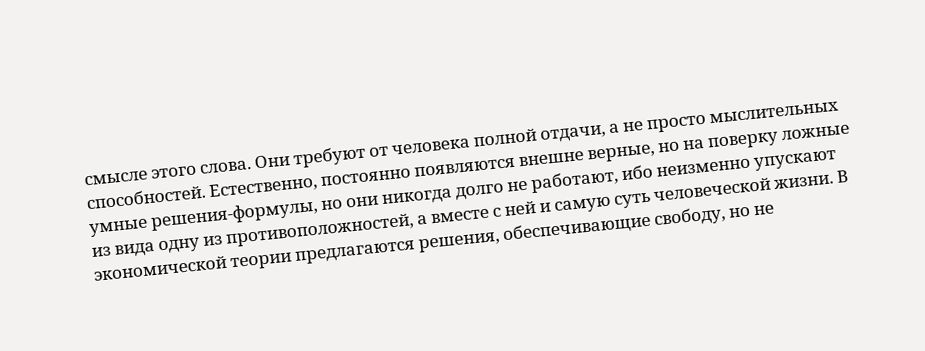смысле этого слова. Они требуют от человека полной отдачи, а не просто мыслительных способностей. Естественно, постоянно появляются внешне верные, но на поверку ложные умные решения-формулы, но они никогда долго не работают, ибо неизменно упускают из вида одну из противоположностей, а вместе с ней и самую суть человеческой жизни. В экономической теории предлагаются решения, обеспечивающие свободу, но не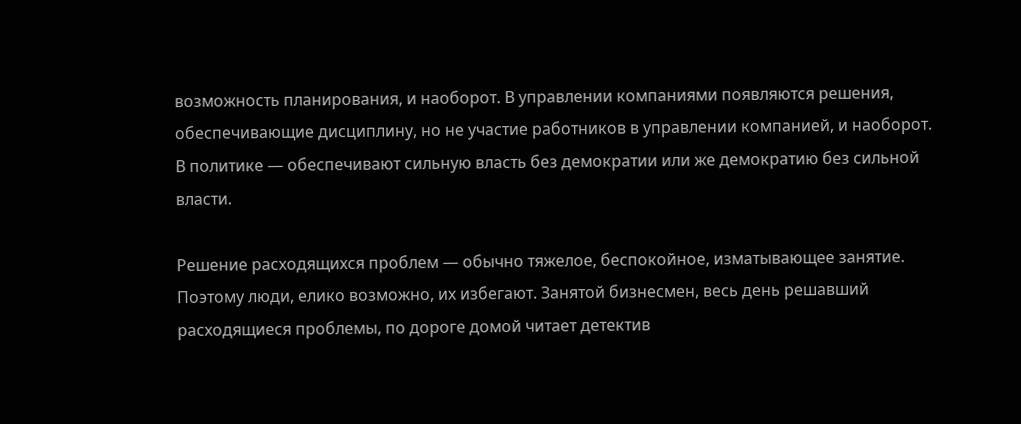возможность планирования, и наоборот. В управлении компаниями появляются решения, обеспечивающие дисциплину, но не участие работников в управлении компанией, и наоборот. В политике — обеспечивают сильную власть без демократии или же демократию без сильной власти.

Решение расходящихся проблем — обычно тяжелое, беспокойное, изматывающее занятие. Поэтому люди, елико возможно, их избегают. Занятой бизнесмен, весь день решавший расходящиеся проблемы, по дороге домой читает детектив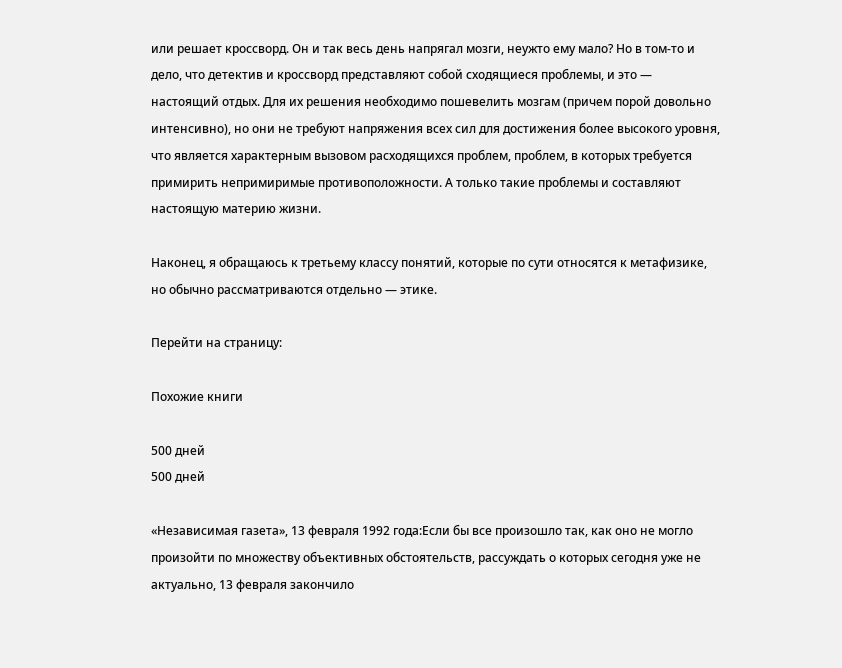или решает кроссворд. Он и так весь день напрягал мозги, неужто ему мало? Но в том-то и дело, что детектив и кроссворд представляют собой сходящиеся проблемы, и это — настоящий отдых. Для их решения необходимо пошевелить мозгам (причем порой довольно интенсивно), но они не требуют напряжения всех сил для достижения более высокого уровня, что является характерным вызовом расходящихся проблем, проблем, в которых требуется примирить непримиримые противоположности. А только такие проблемы и составляют настоящую материю жизни.

Наконец, я обращаюсь к третьему классу понятий, которые по сути относятся к метафизике, но обычно рассматриваются отдельно — этике.

Перейти на страницу:

Похожие книги

500 дней
500 дней

«Независимая газета», 13 февраля 1992 года:Если бы все произошло так, как оно не могло произойти по множеству объективных обстоятельств, рассуждать о которых сегодня уже не актуально, 13 февраля закончило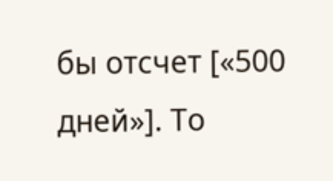бы отсчет [«500 дней»]. То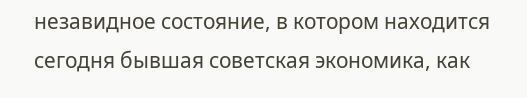незавидное состояние, в котором находится сегодня бывшая советская экономика, как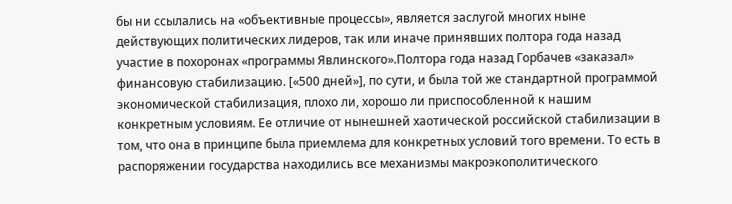бы ни ссылались на «объективные процессы», является заслугой многих ныне действующих политических лидеров, так или иначе принявших полтора года назад участие в похоронах «программы Явлинского».Полтора года назад Горбачев «заказал» финансовую стабилизацию. [«500 дней»], по сути, и была той же стандартной программой экономической стабилизация, плохо ли, хорошо ли приспособленной к нашим конкретным условиям. Ее отличие от нынешней хаотической российской стабилизации в том, что она в принципе была приемлема для конкретных условий того времени. То есть в распоряжении государства находились все механизмы макроэкополитического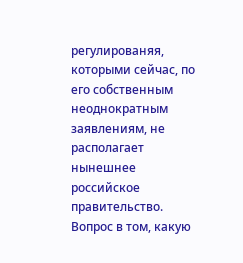регулированяя,   которыми сейчас, по его собственным неоднократным   заявлениям, не располагает нынешнее российское правительство. Вопрос в том, какую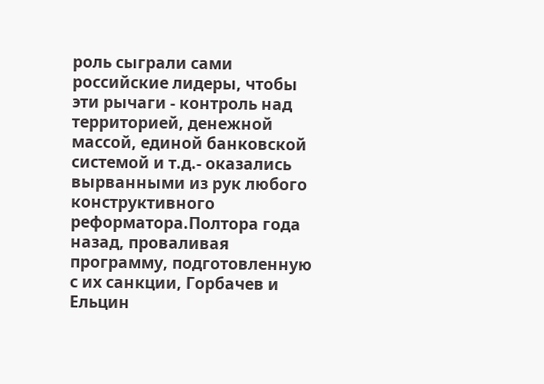роль сыграли сами российские лидеры, чтобы эти рычаги - контроль над территорией, денежной массой, единой банковской системой и т.д.- оказались вырванными из рук любого конструктивного реформатора.Полтора года назад, проваливая программу, подготовленную с их санкции, Горбачев и Ельцин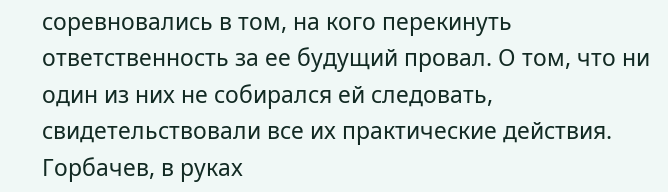соревновались в том, на кого перекинуть ответственность за ее будущий провал. О том, что ни один из них не собирался ей следовать, свидетельствовали все их практические действия. Горбачев, в руках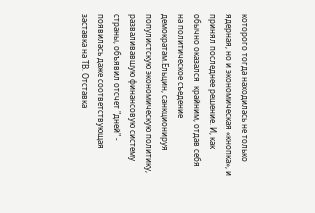которого тогда находилась не только ядерная, но и экономическая «кнопка», и принял последнее решение. И, как обычно оказался  крайним, отдав себя на политическое съедение демократам.Ельцин, санкционируя популистскую экономическую политику, разваливавшую финансовую систему страны, объявил отсчет "дней" - появилась даже соответствующая заставка на ТВ. Отставка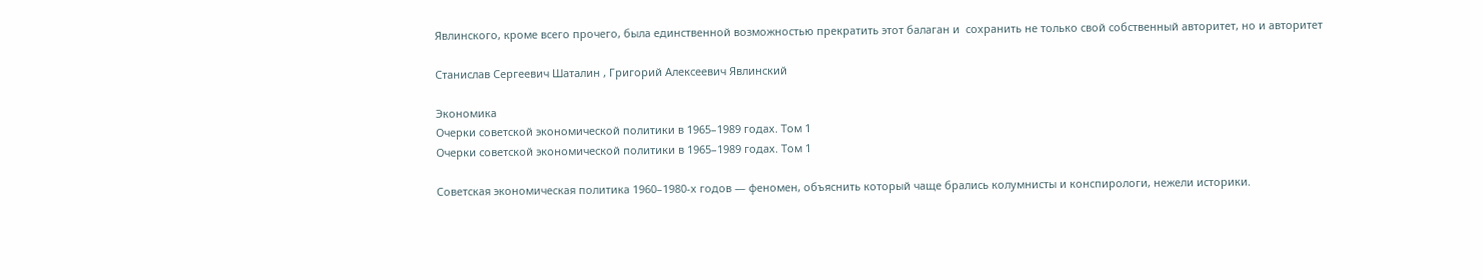Явлинского, кроме всего прочего, была единственной возможностью прекратить этот балаган и  сохранить не только свой собственный авторитет, но и авторитет

Станислав Сергеевич Шаталин , Григорий Алексеевич Явлинский

Экономика
Очерки советской экономической политики в 1965–1989 годах. Том 1
Очерки советской экономической политики в 1965–1989 годах. Том 1

Советская экономическая политика 1960–1980-х годов — феномен, объяснить который чаще брались колумнисты и конспирологи, нежели историки.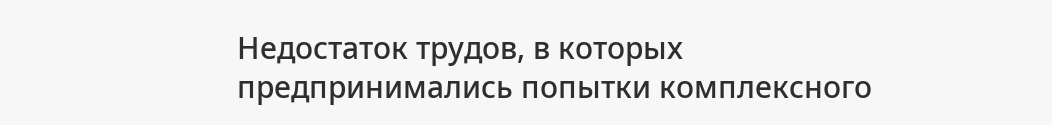Недостаток трудов, в которых предпринимались попытки комплексного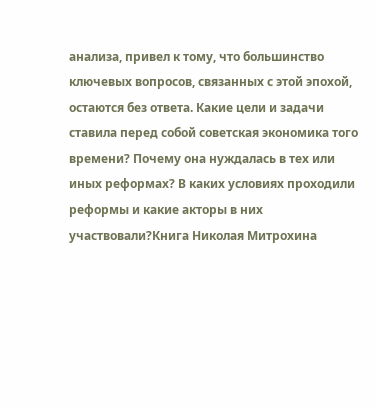анализа, привел к тому, что большинство ключевых вопросов, связанных с этой эпохой, остаются без ответа. Какие цели и задачи ставила перед собой советская экономика того времени? Почему она нуждалась в тех или иных реформах? В каких условиях проходили реформы и какие акторы в них участвовали?Книга Николая Митрохина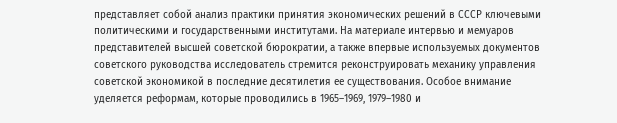представляет собой анализ практики принятия экономических решений в СССР ключевыми политическими и государственными институтами. На материале интервью и мемуаров представителей высшей советской бюрократии, а также впервые используемых документов советского руководства исследователь стремится реконструировать механику управления советской экономикой в последние десятилетия ее существования. Особое внимание уделяется реформам, которые проводились в 1965–1969, 1979–1980 и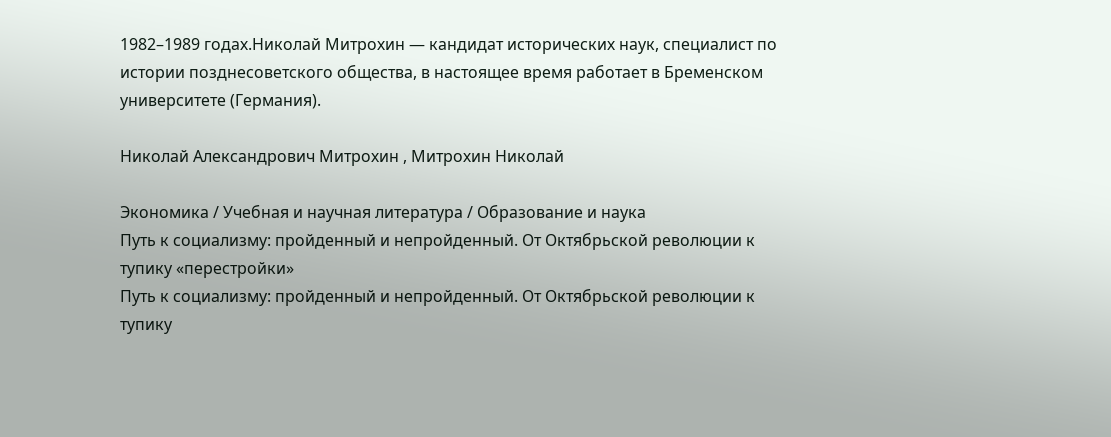1982–1989 годах.Николай Митрохин — кандидат исторических наук, специалист по истории позднесоветского общества, в настоящее время работает в Бременском университете (Германия).

Николай Александрович Митрохин , Митрохин Николай

Экономика / Учебная и научная литература / Образование и наука
Путь к социализму: пройденный и непройденный. От Октябрьской революции к тупику «перестройки»
Путь к социализму: пройденный и непройденный. От Октябрьской революции к тупику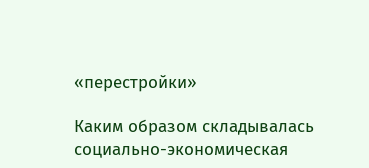«перестройки»

Каким образом складывалась социально-экономическая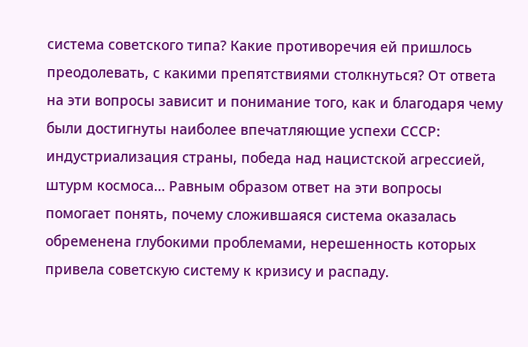система советского типа? Какие противоречия ей пришлось преодолевать, с какими препятствиями столкнуться? От ответа на эти вопросы зависит и понимание того, как и благодаря чему были достигнуты наиболее впечатляющие успехи СССР: индустриализация страны, победа над нацистской агрессией, штурм космоса… Равным образом ответ на эти вопросы помогает понять, почему сложившаяся система оказалась обременена глубокими проблемами, нерешенность которых привела советскую систему к кризису и распаду.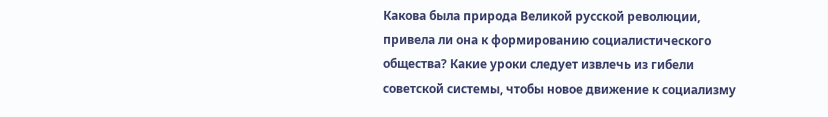Какова была природа Великой русской революции, привела ли она к формированию социалистического общества? Какие уроки следует извлечь из гибели советской системы, чтобы новое движение к социализму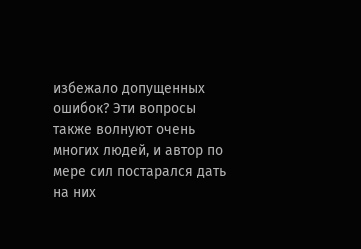избежало допущенных ошибок? Эти вопросы также волнуют очень многих людей, и автор по мере сил постарался дать на них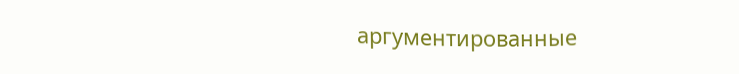аргументированные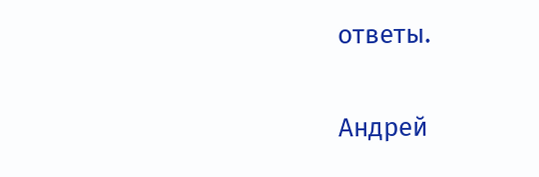ответы.

Андрей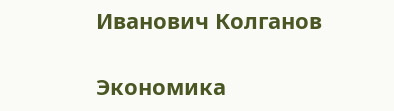Иванович Колганов

Экономика